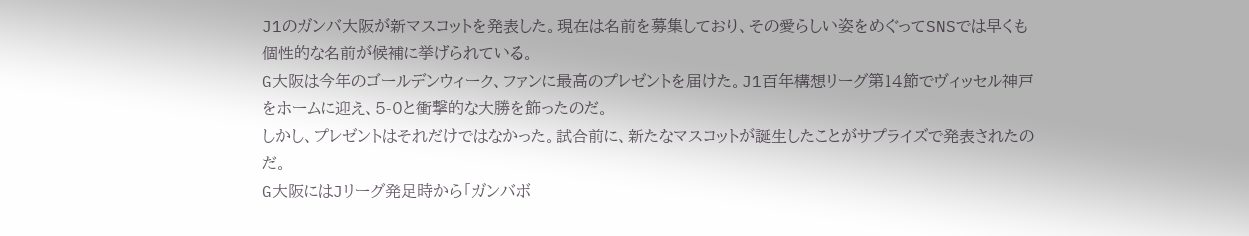J1のガンバ大阪が新マスコットを発表した。現在は名前を募集しており、その愛らしい姿をめぐってSNSでは早くも個性的な名前が候補に挙げられている。
G大阪は今年のゴールデンウィーク、ファンに最高のプレゼントを届けた。J1百年構想リーグ第14節でヴィッセル神戸をホームに迎え、5-0と衝撃的な大勝を飾ったのだ。
しかし、プレゼントはそれだけではなかった。試合前に、新たなマスコットが誕生したことがサプライズで発表されたのだ。
G大阪にはJリーグ発足時から「ガンバボ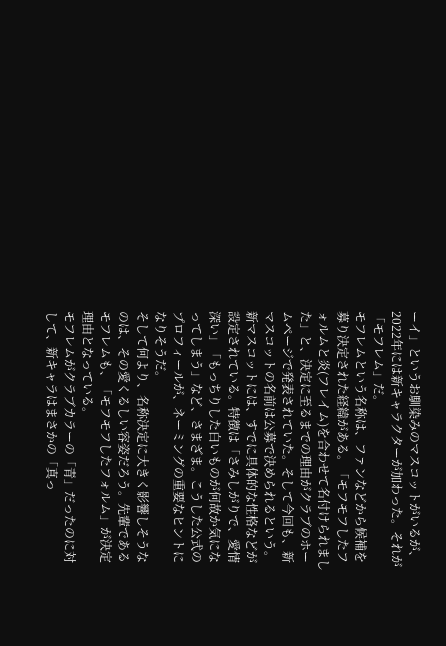ーイ」というお馴染みのマスコットがいるが、2022年には新キャラクターが加わった。それが「モフレム」だ。
モフレムという名称は、ファンなどから候補を募り決定された経緯がある。「モフモフしたフォルムと炎(フレイム)を合わせて名付けられました」と、決定に至るまでの理由がクラブのホームページで発表されていた。そして今回も、新マスコットの名前は公募で決められるという。
新マスコットには、すでに具体的な性格などが設定されている。特徴は「さみしがりで、愛情深い」「もっちりした白いものが何故か気になってしまう」など、さまざま。こうした公式のプロフィールが、ネーミングの重要なヒントになりそうだ。
そして何より、名称決定に大きく影響しそうなのは、その愛くるしい容姿だろう。先輩であるモフレムも、「モフモフしたフォルム」が決定理由となっている。
モフレムがクラブカラーの「青」だったのに対して、新キャラはまさかの「真っ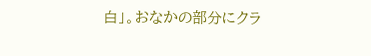白」。おなかの部分にクラ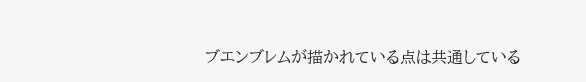ブエンブレムが描かれている点は共通している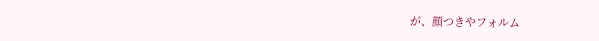が、顔つきやフォルム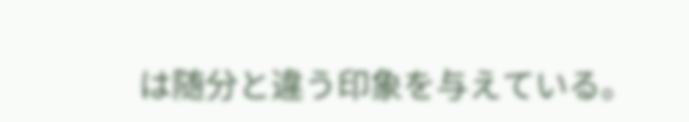は随分と違う印象を与えている。